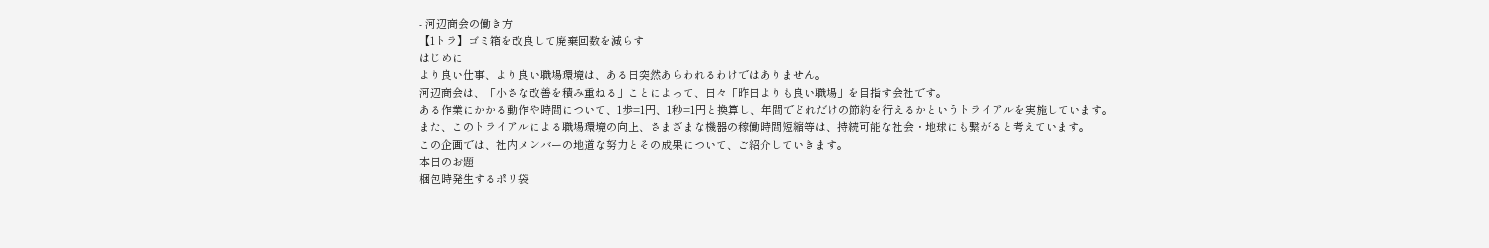- 河辺商会の働き方
【1トラ】ゴミ箱を改良して廃棄回数を減らす
はじめに
より良い仕事、より良い職場環境は、ある日突然あらわれるわけではありません。
河辺商会は、「小さな改善を積み重ねる」ことによって、日々「昨日よりも良い職場」を目指す会社です。
ある作業にかかる動作や時間について、1歩=1円、1秒=1円と換算し、年間でどれだけの節約を行えるかというトライアルを実施しています。
また、このトライアルによる職場環境の向上、さまざまな機器の稼働時間短縮等は、持続可能な社会・地球にも繋がると考えています。
この企画では、社内メンバーの地道な努力とその成果について、ご紹介していきます。
本日のお題
梱包時発生するポリ袋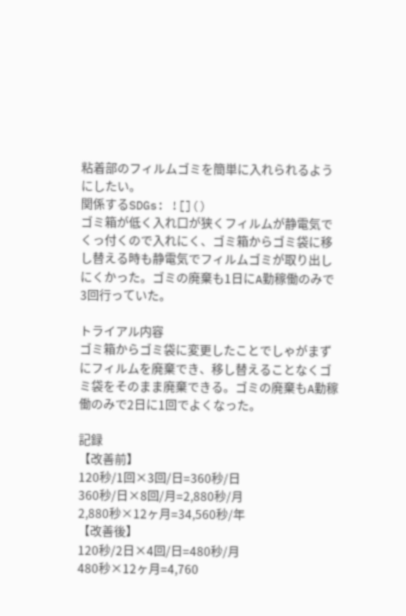粘着部のフィルムゴミを簡単に入れられるようにしたい。
関係するSDGs: ![]()
ゴミ箱が低く入れ口が狭くフィルムが静電気でくっ付くので入れにく、ゴミ箱からゴミ袋に移し替える時も静電気でフィルムゴミが取り出しにくかった。ゴミの廃棄も1日にA勤稼働のみで3回行っていた。

トライアル内容
ゴミ箱からゴミ袋に変更したことでしゃがまずにフィルムを廃棄でき、移し替えることなくゴミ袋をそのまま廃棄できる。ゴミの廃棄もA勤稼働のみで2日に1回でよくなった。

記録
【改善前】
120秒/1回×3回/日=360秒/日
360秒/日×8回/月=2,880秒/月
2,880秒×12ヶ月=34,560秒/年
【改善後】
120秒/2日×4回/日=480秒/月
480秒×12ヶ月=4,760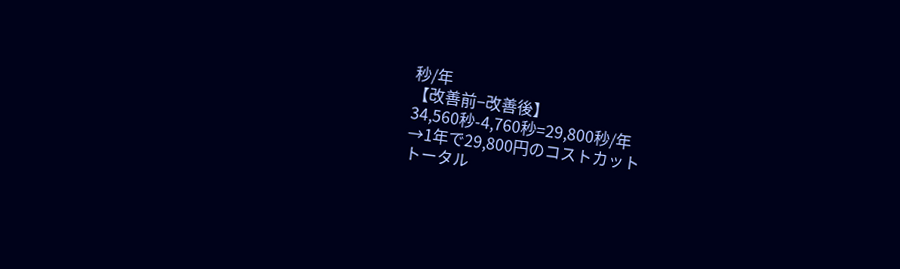秒/年
【改善前−改善後】
34,560秒-4,760秒=29,800秒/年
→1年で29,800円のコストカット
トータル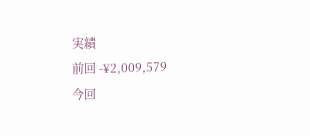実績
前回 -¥2,009,579
今回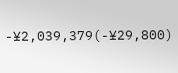-¥2,039,379(-¥29,800)